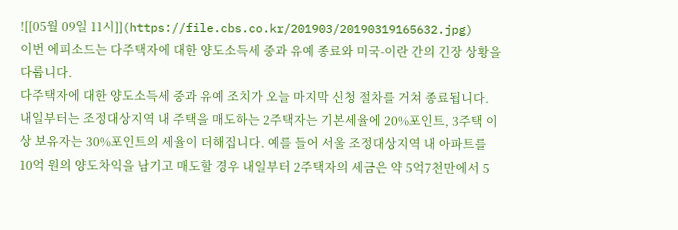![[05월 09일 11시]](https://file.cbs.co.kr/201903/20190319165632.jpg)
이번 에피소드는 다주택자에 대한 양도소득세 중과 유예 종료와 미국-이란 간의 긴장 상황을 다룹니다.
다주택자에 대한 양도소득세 중과 유예 조치가 오늘 마지막 신청 절차를 거쳐 종료됩니다. 내일부터는 조정대상지역 내 주택을 매도하는 2주택자는 기본세율에 20%포인트, 3주택 이상 보유자는 30%포인트의 세율이 더해집니다. 예를 들어 서울 조정대상지역 내 아파트를 10억 원의 양도차익을 남기고 매도할 경우 내일부터 2주택자의 세금은 약 5억7천만에서 5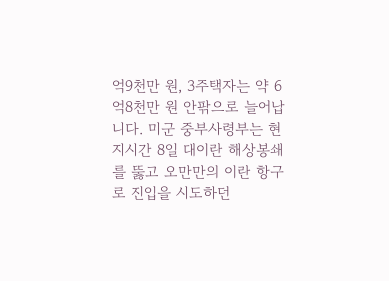억9천만 원, 3주택자는 약 6억8천만 원 안팎으로 늘어납니다. 미군 중부사령부는 현지시간 8일 대이란 해상봉쇄를 뚫고 오만만의 이란 항구로 진입을 시도하던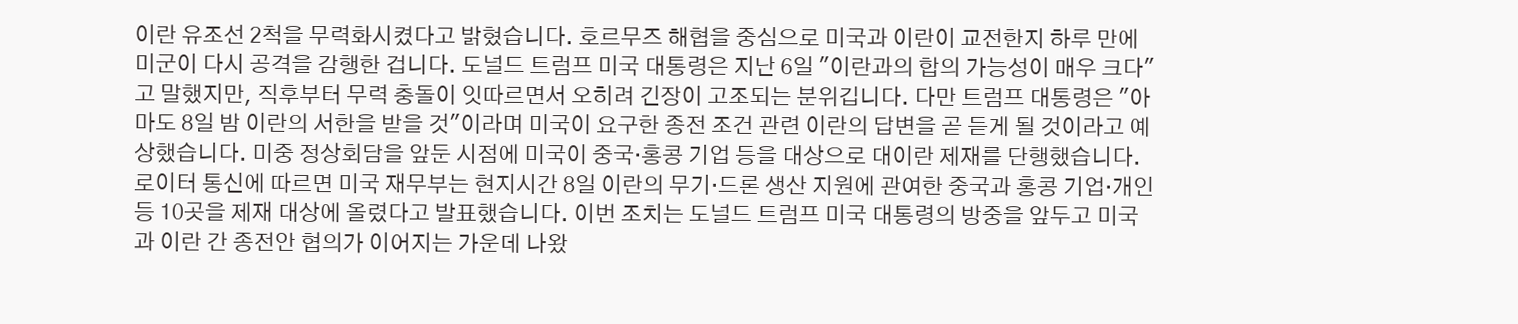이란 유조선 2척을 무력화시켰다고 밝혔습니다. 호르무즈 해협을 중심으로 미국과 이란이 교전한지 하루 만에 미군이 다시 공격을 감행한 겁니다. 도널드 트럼프 미국 대통령은 지난 6일 "이란과의 합의 가능성이 매우 크다"고 말했지만, 직후부터 무력 충돌이 잇따르면서 오히려 긴장이 고조되는 분위깁니다. 다만 트럼프 대통령은 "아마도 8일 밤 이란의 서한을 받을 것"이라며 미국이 요구한 종전 조건 관련 이란의 답변을 곧 듣게 될 것이라고 예상했습니다. 미중 정상회담을 앞둔 시점에 미국이 중국·홍콩 기업 등을 대상으로 대이란 제재를 단행했습니다. 로이터 통신에 따르면 미국 재무부는 현지시간 8일 이란의 무기·드론 생산 지원에 관여한 중국과 홍콩 기업·개인 등 10곳을 제재 대상에 올렸다고 발표했습니다. 이번 조치는 도널드 트럼프 미국 대통령의 방중을 앞두고 미국과 이란 간 종전안 협의가 이어지는 가운데 나왔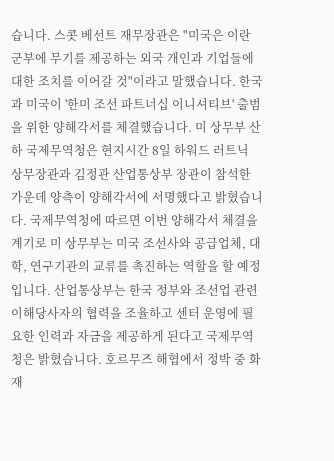습니다. 스콧 베선트 재무장관은 "미국은 이란 군부에 무기를 제공하는 외국 개인과 기업들에 대한 조치를 이어갈 것"이라고 말했습니다. 한국과 미국이 '한미 조선 파트너십 이니셔티브' 출범을 위한 양해각서를 체결했습니다. 미 상무부 산하 국제무역청은 현지시간 8일 하워드 러트닉 상무장관과 김정관 산업통상부 장관이 참석한 가운데 양측이 양해각서에 서명했다고 밝혔습니다. 국제무역청에 따르면 이번 양해각서 체결을 계기로 미 상무부는 미국 조선사와 공급업체, 대학, 연구기관의 교류를 촉진하는 역할을 할 예정입니다. 산업통상부는 한국 정부와 조선업 관련 이해당사자의 협력을 조율하고 센터 운영에 필요한 인력과 자금을 제공하게 된다고 국제무역청은 밝혔습니다. 호르무즈 해협에서 정박 중 화재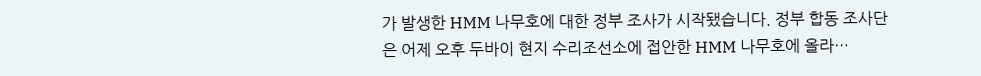가 발생한 HMM 나무호에 대한 정부 조사가 시작됐습니다. 정부 합동 조사단은 어제 오후 두바이 현지 수리조선소에 접안한 HMM 나무호에 올라…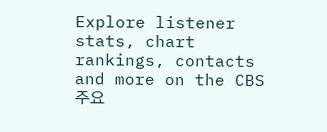Explore listener stats, chart rankings, contacts and more on the CBS 주요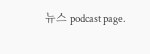뉴스 podcast page.